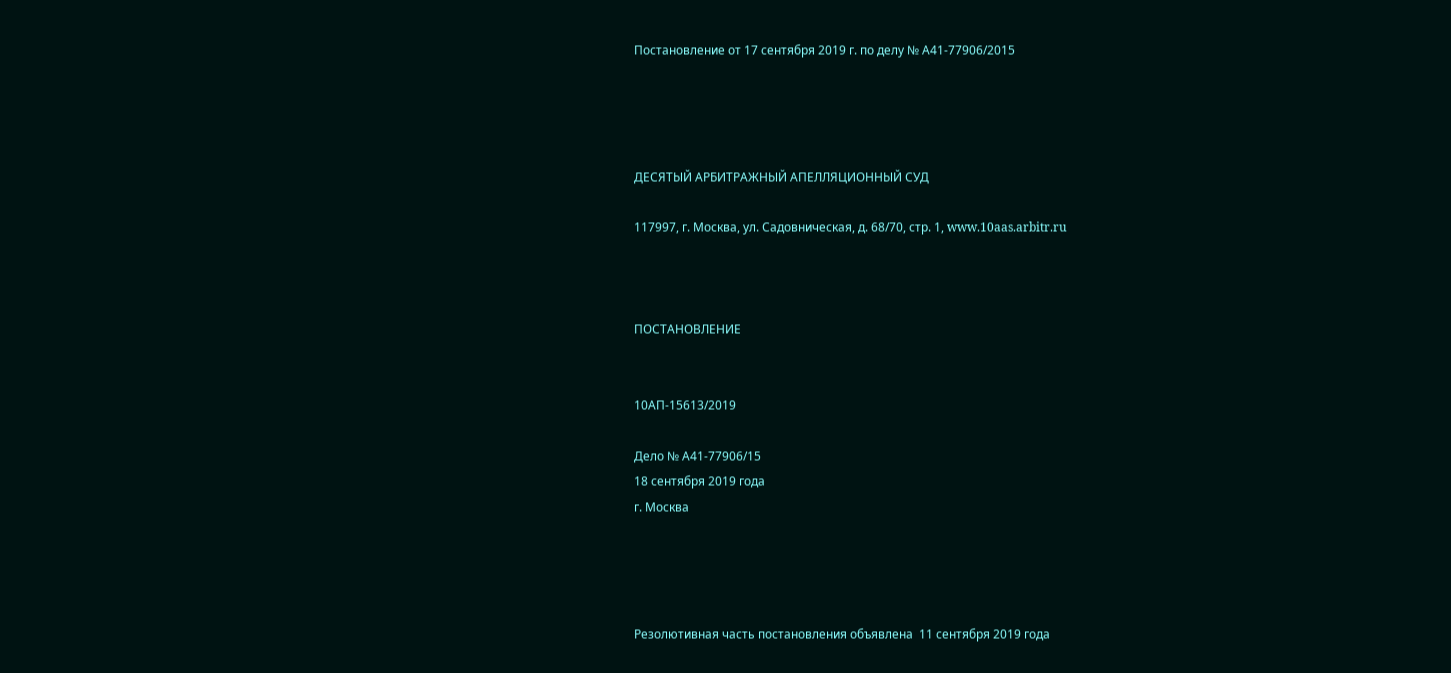Постановление от 17 сентября 2019 г. по делу № А41-77906/2015




ДЕСЯТЫЙ АРБИТРАЖНЫЙ АПЕЛЛЯЦИОННЫЙ СУД

117997, г. Москва, ул. Садовническая, д. 68/70, стр. 1, www.10aas.arbitr.ru



ПОСТАНОВЛЕНИЕ


10АП-15613/2019

Дело № А41-77906/15
18 сентября 2019 года
г. Москва




Резолютивная часть постановления объявлена  11 сентября 2019 года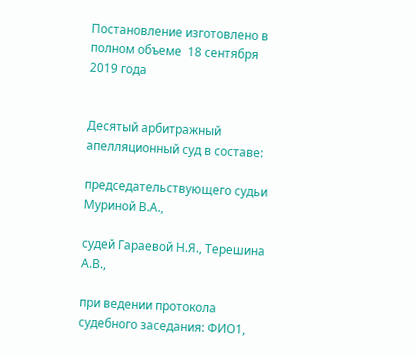Постановление изготовлено в полном объеме  18 сентября 2019 года


Десятый арбитражный апелляционный суд в составе:

председательствующего судьи Муриной В.А.,

судей Гараевой Н.Я., Терешина А.В.,

при ведении протокола судебного заседания: ФИО1,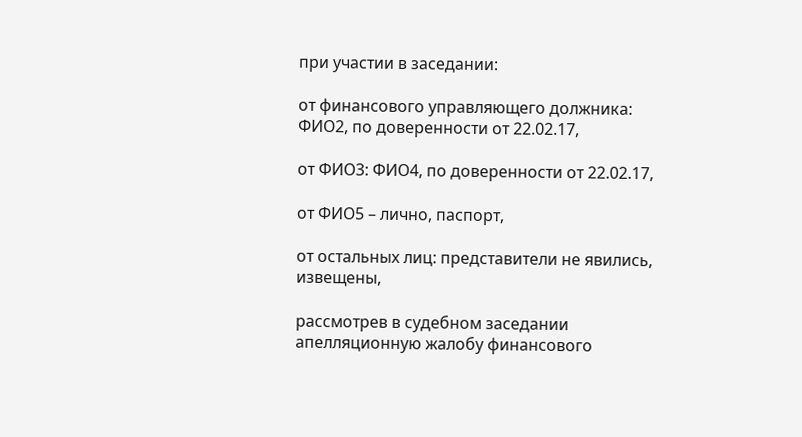при участии в заседании:

от финансового управляющего должника: ФИО2, по доверенности от 22.02.17,

от ФИО3: ФИО4, по доверенности от 22.02.17,

от ФИО5 – лично, паспорт,

от остальных лиц: представители не явились, извещены,

рассмотрев в судебном заседании апелляционную жалобу финансового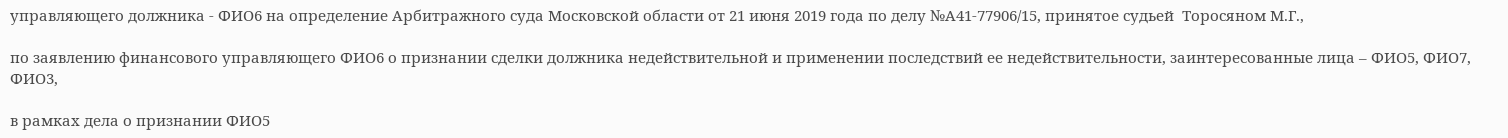управляющего должника - ФИО6 на определение Арбитражного суда Московской области от 21 июня 2019 года по делу №А41-77906/15, принятое судьей  Торосяном М.Г.,

по заявлению финансового управляющего ФИО6 о признании сделки должника недействительной и применении последствий ее недействительности, заинтересованные лица – ФИО5, ФИО7, ФИО3,

в рамках дела о признании ФИО5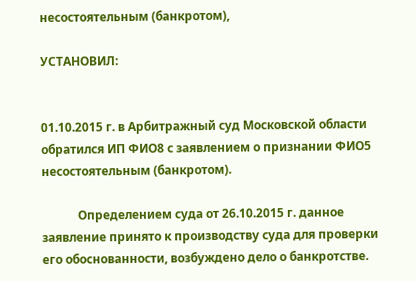несостоятельным (банкротом),

УСТАНОВИЛ:


01.10.2015 г. в Арбитражный суд Московской области обратился ИП ФИО8 с заявлением о признании ФИО5 несостоятельным (банкротом).

            Определением суда от 26.10.2015 г. данное заявление принято к производству суда для проверки его обоснованности, возбуждено дело о банкротстве.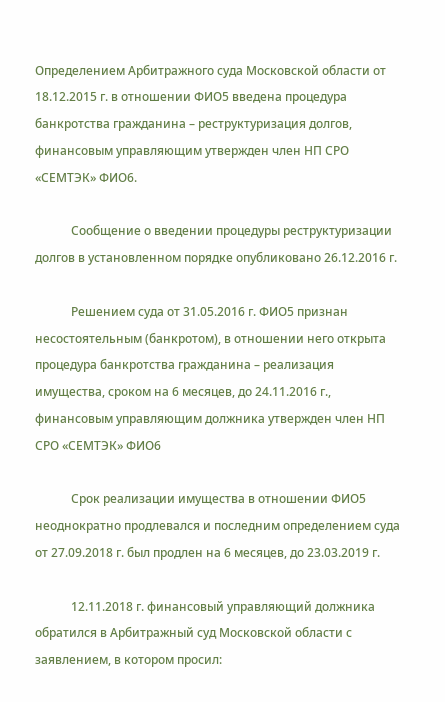Определением Арбитражного суда Московской области от 18.12.2015 г. в отношении ФИО5 введена процедура банкротства гражданина – реструктуризация долгов, финансовым управляющим утвержден член НП СРО «СЕМТЭК» ФИО6.

            Сообщение о введении процедуры реструктуризации долгов в установленном порядке опубликовано 26.12.2016 г.

            Решением суда от 31.05.2016 г. ФИО5 признан несостоятельным (банкротом), в отношении него открыта процедура банкротства гражданина – реализация имущества, сроком на 6 месяцев, до 24.11.2016 г., финансовым управляющим должника утвержден член НП СРО «СЕМТЭК» ФИО6

            Срок реализации имущества в отношении ФИО5 неоднократно продлевался и последним определением суда от 27.09.2018 г. был продлен на 6 месяцев, до 23.03.2019 г.

            12.11.2018 г. финансовый управляющий должника обратился в Арбитражный суд Московской области с заявлением, в котором просил: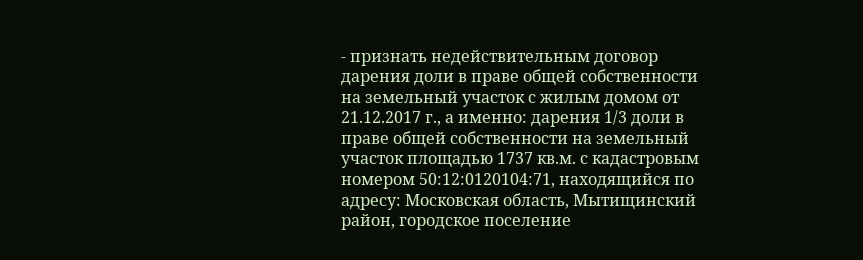- признать недействительным договор дарения доли в праве общей собственности на земельный участок с жилым домом от 21.12.2017 г., а именно: дарения 1/3 доли в праве общей собственности на земельный участок площадью 1737 кв.м. с кадастровым номером 50:12:0120104:71, находящийся по адресу: Московская область, Мытищинский район, городское поселение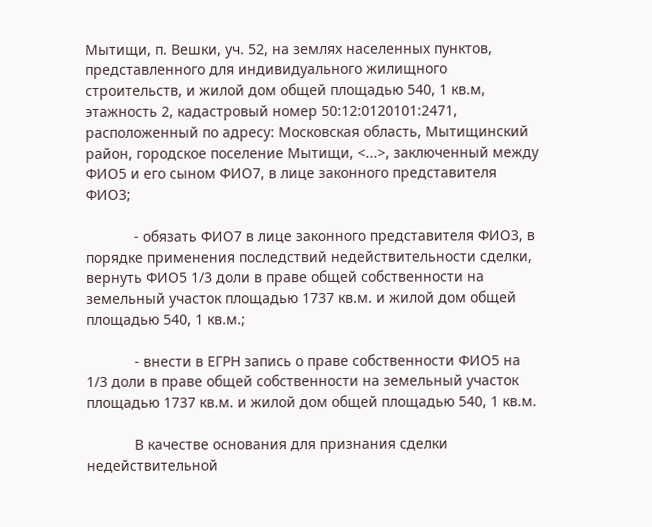Мытищи, п. Вешки, уч. 52, на землях населенных пунктов, представленного для индивидуального жилищного строительств, и жилой дом общей площадью 540, 1 кв.м, этажность 2, кадастровый номер 50:12:0120101:2471, расположенный по адресу: Московская область, Мытищинский район, городское поселение Мытищи, <...>, заключенный между ФИО5 и его сыном ФИО7, в лице законного представителя ФИО3;

            - обязать ФИО7 в лице законного представителя ФИО3, в порядке применения последствий недействительности сделки, вернуть ФИО5 1/3 доли в праве общей собственности на земельный участок площадью 1737 кв.м. и жилой дом общей площадью 540, 1 кв.м.;

            - внести в ЕГРН запись о праве собственности ФИО5 на 1/3 доли в праве общей собственности на земельный участок площадью 1737 кв.м. и жилой дом общей площадью 540, 1 кв.м.

            В качестве основания для признания сделки недействительной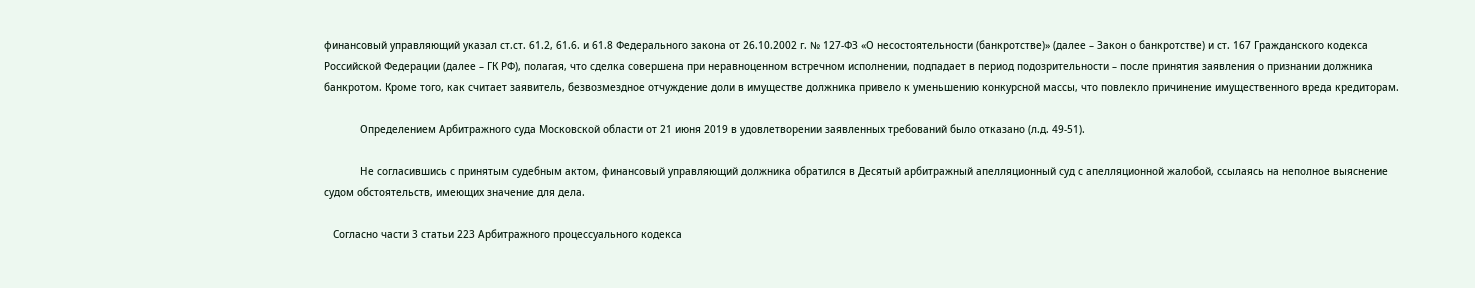финансовый управляющий указал ст.ст. 61.2, 61.6. и 61.8 Федерального закона от 26.10.2002 г. № 127-ФЗ «О несостоятельности (банкротстве)» (далее – Закон о банкротстве) и ст. 167 Гражданского кодекса Российской Федерации (далее – ГК РФ), полагая, что сделка совершена при неравноценном встречном исполнении, подпадает в период подозрительности – после принятия заявления о признании должника банкротом. Кроме того, как считает заявитель, безвозмездное отчуждение доли в имуществе должника привело к уменьшению конкурсной массы, что повлекло причинение имущественного вреда кредиторам.

            Определением Арбитражного суда Московской области от 21 июня 2019 в удовлетворении заявленных требований было отказано (л.д. 49-51).

            Не согласившись с принятым судебным актом, финансовый управляющий должника обратился в Десятый арбитражный апелляционный суд с апелляционной жалобой, ссылаясь на неполное выяснение судом обстоятельств, имеющих значение для дела.

   Согласно части 3 статьи 223 Арбитражного процессуального кодекса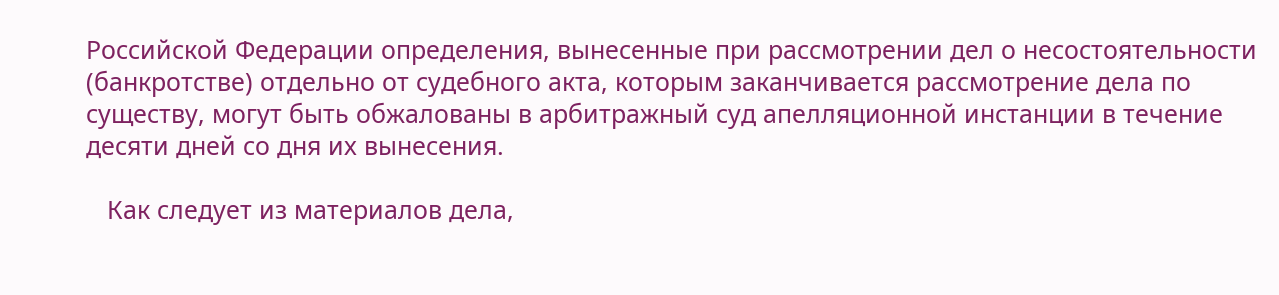Российской Федерации определения, вынесенные при рассмотрении дел о несостоятельности (банкротстве) отдельно от судебного акта, которым заканчивается рассмотрение дела по существу, могут быть обжалованы в арбитражный суд апелляционной инстанции в течение десяти дней со дня их вынесения.

   Как следует из материалов дела,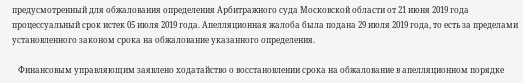предусмотренный для обжалования определения Арбитражного суда Московской области от 21 июня 2019 года процессуальный срок истек 05 июля 2019 года. Апелляционная жалоба была подана 29 июля 2019 года, то есть за пределами установленного законом срока на обжалование указанного определения.

   Финансовым управляющим заявлено ходатайство о восстановлении срока на обжалование в апелляционном порядке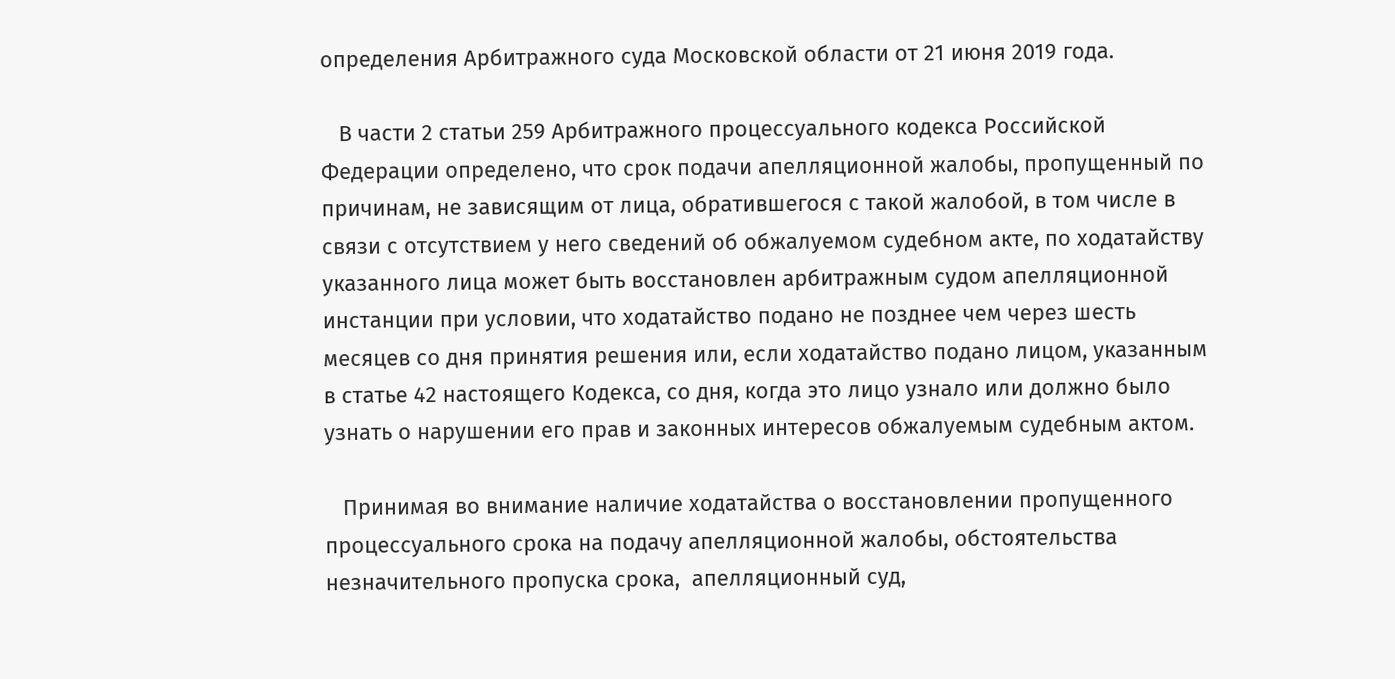определения Арбитражного суда Московской области от 21 июня 2019 года.

   В части 2 статьи 259 Арбитражного процессуального кодекса Российской Федерации определено, что срок подачи апелляционной жалобы, пропущенный по причинам, не зависящим от лица, обратившегося с такой жалобой, в том числе в связи с отсутствием у него сведений об обжалуемом судебном акте, по ходатайству указанного лица может быть восстановлен арбитражным судом апелляционной инстанции при условии, что ходатайство подано не позднее чем через шесть месяцев со дня принятия решения или, если ходатайство подано лицом, указанным в статье 42 настоящего Кодекса, со дня, когда это лицо узнало или должно было узнать о нарушении его прав и законных интересов обжалуемым судебным актом.

   Принимая во внимание наличие ходатайства о восстановлении пропущенного процессуального срока на подачу апелляционной жалобы, обстоятельства незначительного пропуска срока,  апелляционный суд,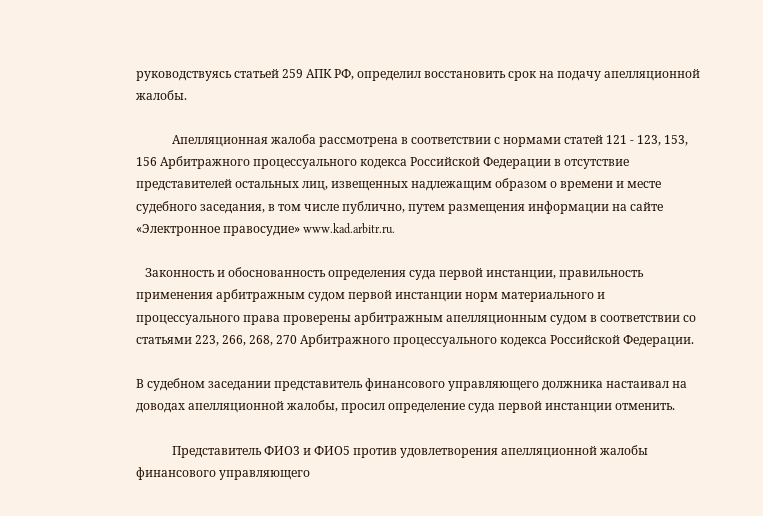руководствуясь статьей 259 АПК РФ, определил восстановить срок на подачу апелляционной жалобы.

            Апелляционная жалоба рассмотрена в соответствии с нормами статей 121 - 123, 153, 156 Арбитражного процессуального кодекса Российской Федерации в отсутствие представителей остальных лиц, извещенных надлежащим образом о времени и месте судебного заседания, в том числе публично, путем размещения информации на сайте «Электронное правосудие» www.kad.arbitr.ru.

   Законность и обоснованность определения суда первой инстанции, правильность применения арбитражным судом первой инстанции норм материального и процессуального права проверены арбитражным апелляционным судом в соответствии со статьями 223, 266, 268, 270 Арбитражного процессуального кодекса Российской Федерации.

В судебном заседании представитель финансового управляющего должника настаивал на доводах апелляционной жалобы, просил определение суда первой инстанции отменить.

            Представитель ФИО3 и ФИО5 против удовлетворения апелляционной жалобы финансового управляющего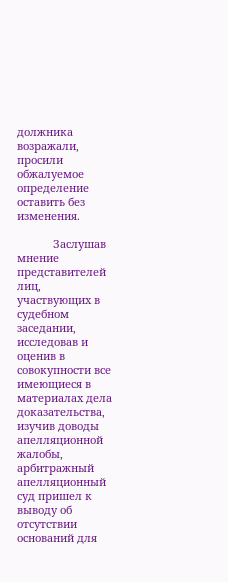должника возражали, просили обжалуемое определение оставить без изменения.

            Заслушав мнение представителей лиц, участвующих в судебном заседании, исследовав и оценив в совокупности все имеющиеся в материалах дела доказательства, изучив доводы апелляционной жалобы, арбитражный апелляционный суд пришел к выводу об отсутствии оснований для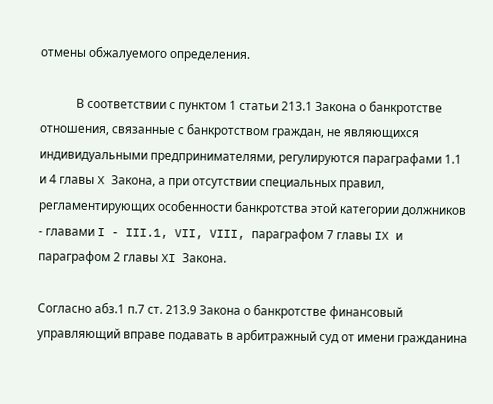отмены обжалуемого определения.

            В соответствии с пунктом 1 статьи 213.1 Закона о банкротстве отношения, связанные с банкротством граждан, не являющихся индивидуальными предпринимателями, регулируются параграфами 1.1 и 4 главы X Закона, а при отсутствии специальных правил, регламентирующих особенности банкротства этой категории должников - главами I - III.1, VII, VIII, параграфом 7 главы IX и параграфом 2 главы XI Закона.

Согласно абз.1 п.7 ст. 213.9 Закона о банкротстве финансовый управляющий вправе подавать в арбитражный суд от имени гражданина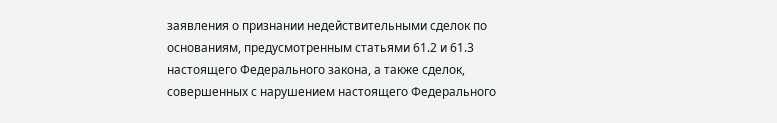заявления о признании недействительными сделок по основаниям, предусмотренным статьями 61.2 и 61.3 настоящего Федерального закона, а также сделок, совершенных с нарушением настоящего Федерального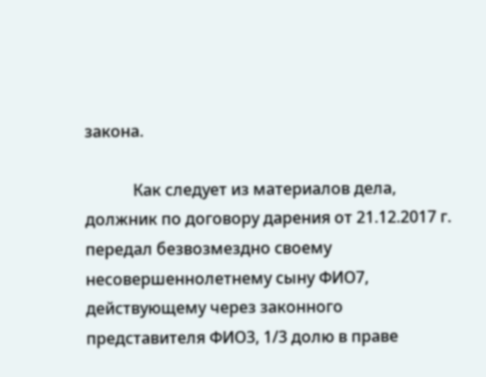закона.

            Как следует из материалов дела, должник по договору дарения от 21.12.2017 г. передал безвозмездно своему несовершеннолетнему сыну ФИО7, действующему через законного представителя ФИО3, 1/3 долю в праве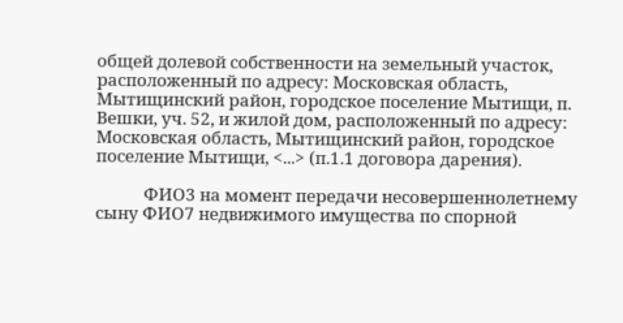общей долевой собственности на земельный участок, расположенный по адресу: Московская область, Мытищинский район, городское поселение Мытищи, п. Вешки, уч. 52, и жилой дом, расположенный по адресу: Московская область, Мытищинский район, городское поселение Мытищи, <...> (п.1.1 договора дарения).

            ФИО3 на момент передачи несовершеннолетнему сыну ФИО7 недвижимого имущества по спорной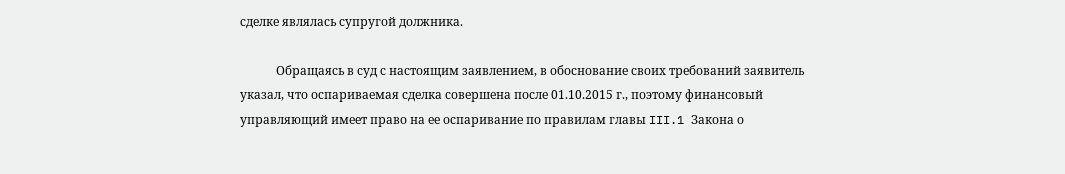сделке являлась супругой должника.

            Обращаясь в суд с настоящим заявлением, в обоснование своих требований заявитель указал, что оспариваемая сделка совершена после 01.10.2015 г., поэтому финансовый управляющий имеет право на ее оспаривание по правилам главы III.1 Закона о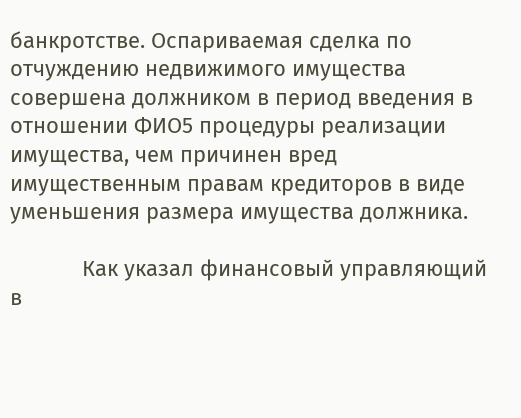банкротстве. Оспариваемая сделка по отчуждению недвижимого имущества совершена должником в период введения в отношении ФИО5 процедуры реализации имущества, чем причинен вред имущественным правам кредиторов в виде уменьшения размера имущества должника.

            Как указал финансовый управляющий в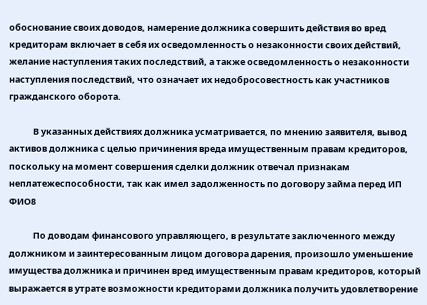обоснование своих доводов, намерение должника совершить действия во вред кредиторам включает в себя их осведомленность о незаконности своих действий, желание наступления таких последствий, а также осведомленность о незаконности наступления последствий, что означает их недобросовестность как участников гражданского оборота.

            В указанных действиях должника усматривается, по мнению заявителя, вывод активов должника с целью причинения вреда имущественным правам кредиторов, поскольку на момент совершения сделки должник отвечал признакам неплатежеспособности, так как имел задолженность по договору займа перед ИП ФИО8

            По доводам финансового управляющего, в результате заключенного между должником и заинтересованным лицом договора дарения, произошло уменьшение имущества должника и причинен вред имущественным правам кредиторов, который выражается в утрате возможности кредиторами должника получить удовлетворение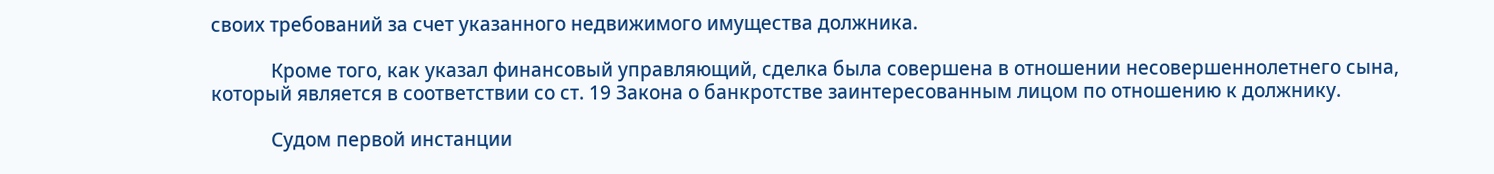своих требований за счет указанного недвижимого имущества должника.

            Кроме того, как указал финансовый управляющий, сделка была совершена в отношении несовершеннолетнего сына, который является в соответствии со ст. 19 Закона о банкротстве заинтересованным лицом по отношению к должнику.

            Судом первой инстанции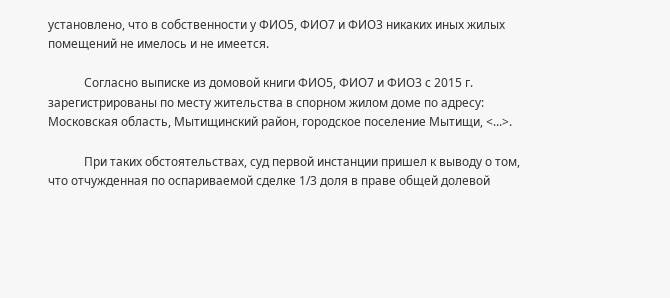установлено, что в собственности у ФИО5, ФИО7 и ФИО3 никаких иных жилых помещений не имелось и не имеется.

            Согласно выписке из домовой книги ФИО5, ФИО7 и ФИО3 с 2015 г. зарегистрированы по месту жительства в спорном жилом доме по адресу: Московская область, Мытищинский район, городское поселение Мытищи, <...>.

            При таких обстоятельствах, суд первой инстанции пришел к выводу о том, что отчужденная по оспариваемой сделке 1/3 доля в праве общей долевой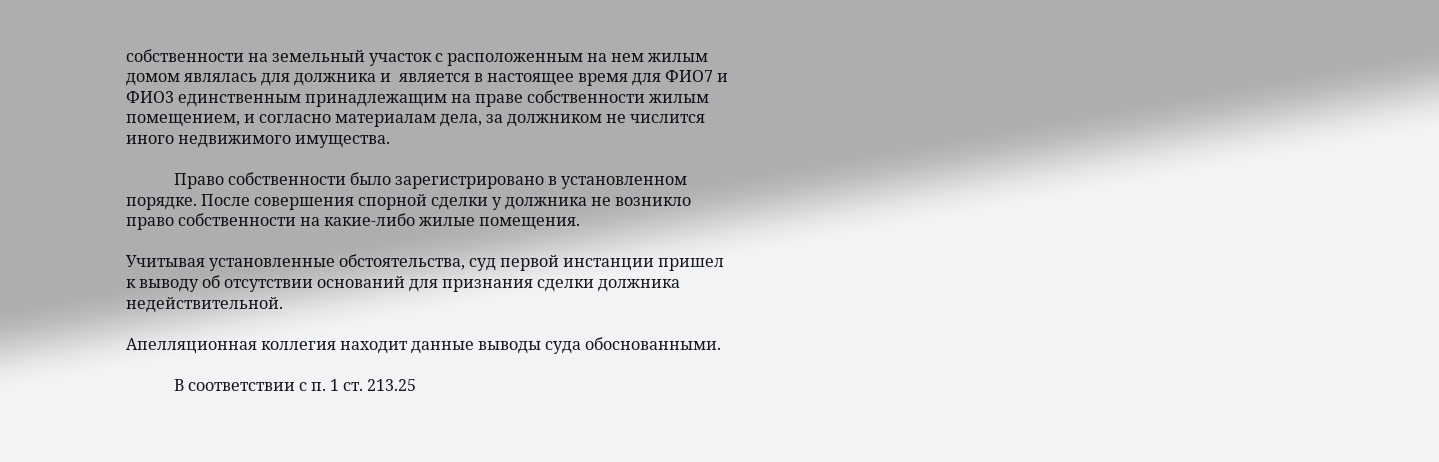собственности на земельный участок с расположенным на нем жилым домом являлась для должника и  является в настоящее время для ФИО7 и ФИО3 единственным принадлежащим на праве собственности жилым помещением, и согласно материалам дела, за должником не числится иного недвижимого имущества.

            Право собственности было зарегистрировано в установленном порядке. После совершения спорной сделки у должника не возникло право собственности на какие-либо жилые помещения.

Учитывая установленные обстоятельства, суд первой инстанции пришел к выводу об отсутствии оснований для признания сделки должника недействительной.

Апелляционная коллегия находит данные выводы суда обоснованными.

            В соответствии с п. 1 ст. 213.25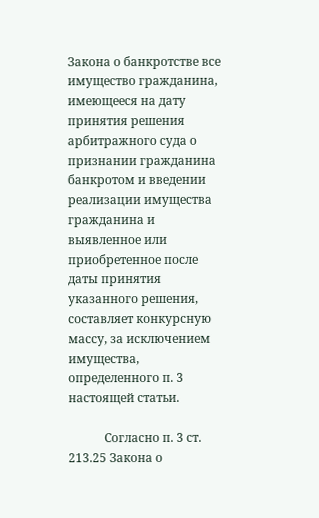Закона о банкротстве все имущество гражданина, имеющееся на дату принятия решения арбитражного суда о признании гражданина банкротом и введении реализации имущества гражданина и выявленное или приобретенное после даты принятия указанного решения, составляет конкурсную массу, за исключением имущества, определенного п. 3 настоящей статьи.

            Согласно п. 3 ст. 213.25 Закона о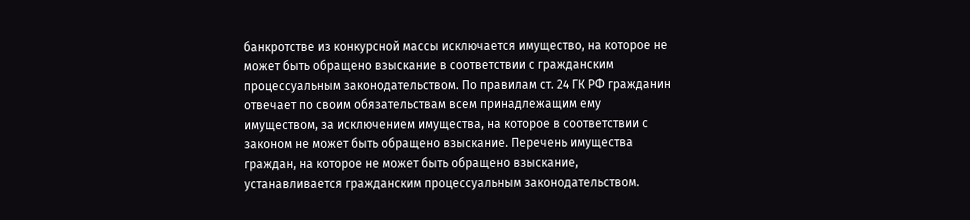банкротстве из конкурсной массы исключается имущество, на которое не может быть обращено взыскание в соответствии с гражданским процессуальным законодательством. По правилам ст. 24 ГК РФ гражданин отвечает по своим обязательствам всем принадлежащим ему имуществом, за исключением имущества, на которое в соответствии с законом не может быть обращено взыскание. Перечень имущества граждан, на которое не может быть обращено взыскание, устанавливается гражданским процессуальным законодательством.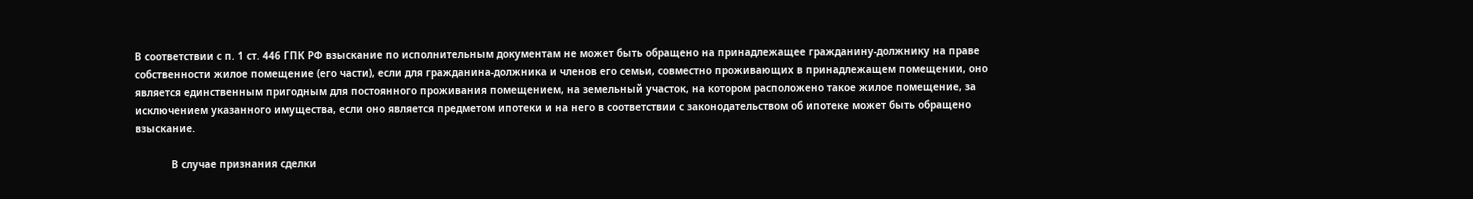В соответствии с п. 1 ст. 446 ГПК РФ взыскание по исполнительным документам не может быть обращено на принадлежащее гражданину-должнику на праве собственности жилое помещение (его части), если для гражданина-должника и членов его семьи, совместно проживающих в принадлежащем помещении, оно является единственным пригодным для постоянного проживания помещением, на земельный участок, на котором расположено такое жилое помещение, за исключением указанного имущества, если оно является предметом ипотеки и на него в соответствии с законодательством об ипотеке может быть обращено взыскание.

            В случае признания сделки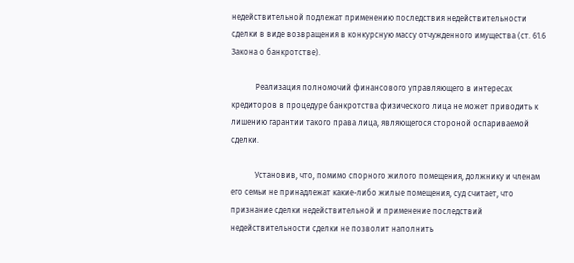недействительной подлежат применению последствия недействительности сделки в виде возвращения в конкурсную массу отчужденного имущества (ст. 61.6 Закона о банкротстве).

            Реализация полномочий финансового управляющего в интересах кредиторов в процедуре банкротства физического лица не может приводить к лишению гарантии такого права лица, являющегося стороной оспариваемой сделки.

            Установив, что, помимо спорного жилого помещения, должнику и членам его семьи не принадлежат какие-либо жилые помещения, суд считает, что признание сделки недействительной и применение последствий недействительности сделки не позволит наполнить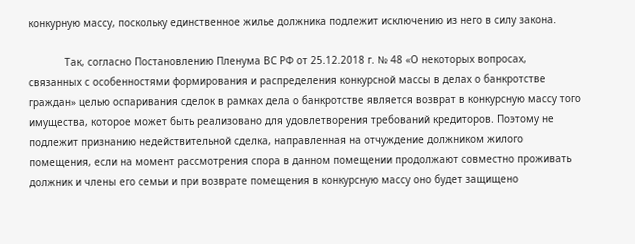конкурную массу, поскольку единственное жилье должника подлежит исключению из него в силу закона.

            Так, согласно Постановлению Пленума ВС РФ от 25.12.2018 г. № 48 «О некоторых вопросах, связанных с особенностями формирования и распределения конкурсной массы в делах о банкротстве граждан» целью оспаривания сделок в рамках дела о банкротстве является возврат в конкурсную массу того имущества, которое может быть реализовано для удовлетворения требований кредиторов. Поэтому не подлежит признанию недействительной сделка, направленная на отчуждение должником жилого помещения, если на момент рассмотрения спора в данном помещении продолжают совместно проживать должник и члены его семьи и при возврате помещения в конкурсную массу оно будет защищено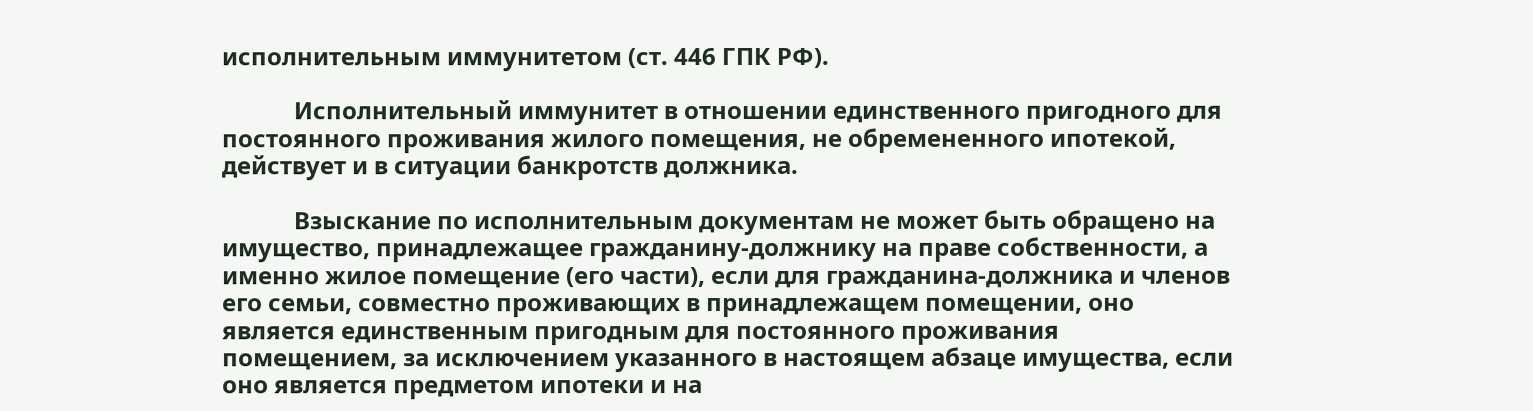исполнительным иммунитетом (ст. 446 ГПК РФ).

            Исполнительный иммунитет в отношении единственного пригодного для постоянного проживания жилого помещения, не обремененного ипотекой, действует и в ситуации банкротств должника.

            Взыскание по исполнительным документам не может быть обращено на имущество, принадлежащее гражданину-должнику на праве собственности, а именно жилое помещение (его части), если для гражданина-должника и членов его семьи, совместно проживающих в принадлежащем помещении, оно является единственным пригодным для постоянного проживания помещением, за исключением указанного в настоящем абзаце имущества, если оно является предметом ипотеки и на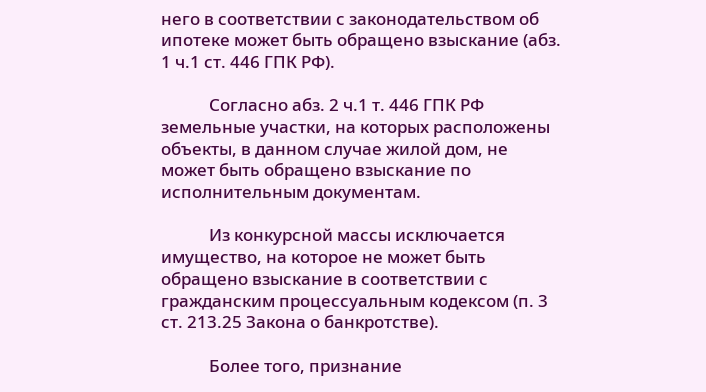него в соответствии с законодательством об ипотеке может быть обращено взыскание (абз. 1 ч.1 ст. 446 ГПК РФ).

            Согласно абз. 2 ч.1 т. 446 ГПК РФ земельные участки, на которых расположены объекты, в данном случае жилой дом, не может быть обращено взыскание по исполнительным документам.

            Из конкурсной массы исключается имущество, на которое не может быть обращено взыскание в соответствии с гражданским процессуальным кодексом (п. 3 ст. 213.25 Закона о банкротстве).

            Более того, признание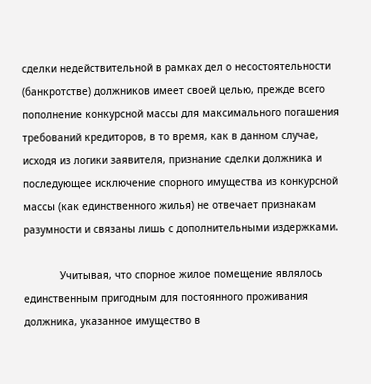сделки недействительной в рамках дел о несостоятельности (банкротстве) должников имеет своей целью, прежде всего пополнение конкурсной массы для максимального погашения требований кредиторов, в то время, как в данном случае, исходя из логики заявителя, признание сделки должника и последующее исключение спорного имущества из конкурсной массы (как единственного жилья) не отвечает признакам разумности и связаны лишь с дополнительными издержками.

            Учитывая, что спорное жилое помещение являлось единственным пригодным для постоянного проживания должника, указанное имущество в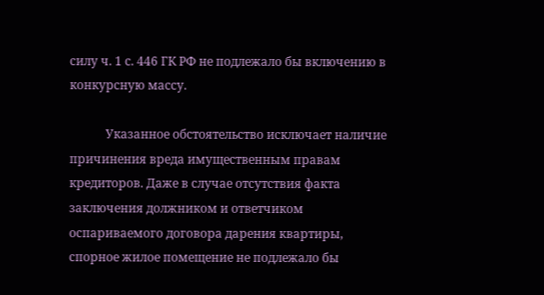силу ч. 1 с. 446 ГК РФ не подлежало бы включению в конкурсную массу.

            Указанное обстоятельство исключает наличие причинения вреда имущественным правам кредиторов. Даже в случае отсутствия факта заключения должником и ответчиком оспариваемого договора дарения квартиры, спорное жилое помещение не подлежало бы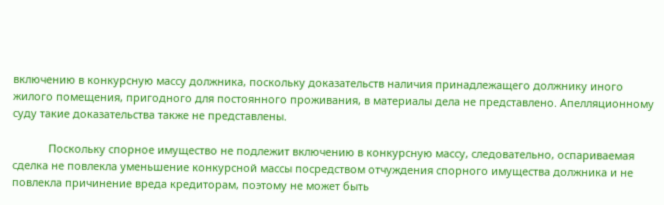включению в конкурсную массу должника, поскольку доказательств наличия принадлежащего должнику иного жилого помещения, пригодного для постоянного проживания, в материалы дела не представлено. Апелляционному суду такие доказательства также не представлены.

            Поскольку спорное имущество не подлежит включению в конкурсную массу, следовательно, оспариваемая сделка не повлекла уменьшение конкурсной массы посредством отчуждения спорного имущества должника и не повлекла причинение вреда кредиторам, поэтому не может быть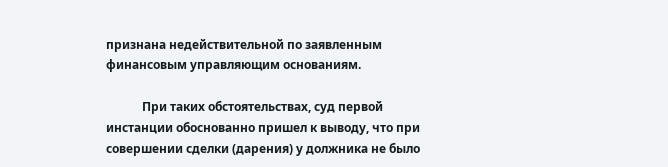признана недействительной по заявленным финансовым управляющим основаниям.

            При таких обстоятельствах, суд первой инстанции обоснованно пришел к выводу, что при совершении сделки (дарения) у должника не было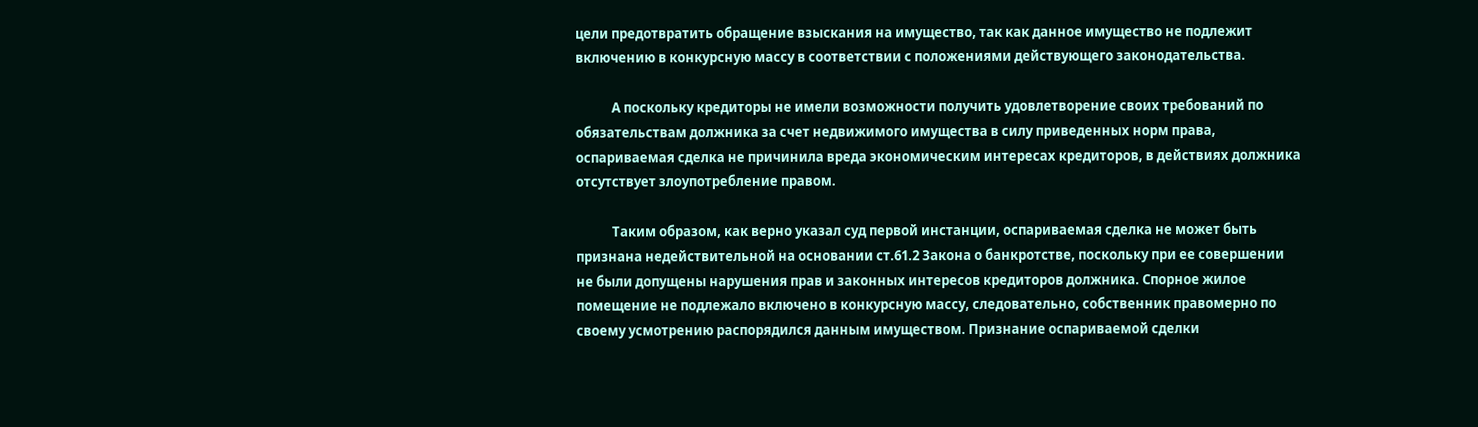цели предотвратить обращение взыскания на имущество, так как данное имущество не подлежит включению в конкурсную массу в соответствии с положениями действующего законодательства.

            А поскольку кредиторы не имели возможности получить удовлетворение своих требований по обязательствам должника за счет недвижимого имущества в силу приведенных норм права, оспариваемая сделка не причинила вреда экономическим интересах кредиторов, в действиях должника отсутствует злоупотребление правом.

            Таким образом, как верно указал суд первой инстанции, оспариваемая сделка не может быть признана недействительной на основании ст.61.2 Закона о банкротстве, поскольку при ее совершении не были допущены нарушения прав и законных интересов кредиторов должника. Спорное жилое помещение не подлежало включено в конкурсную массу, следовательно, собственник правомерно по своему усмотрению распорядился данным имуществом. Признание оспариваемой сделки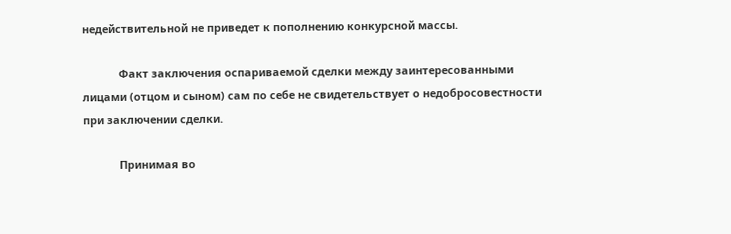недействительной не приведет к пополнению конкурсной массы.

            Факт заключения оспариваемой сделки между заинтересованными лицами (отцом и сыном) сам по себе не свидетельствует о недобросовестности при заключении сделки.

            Принимая во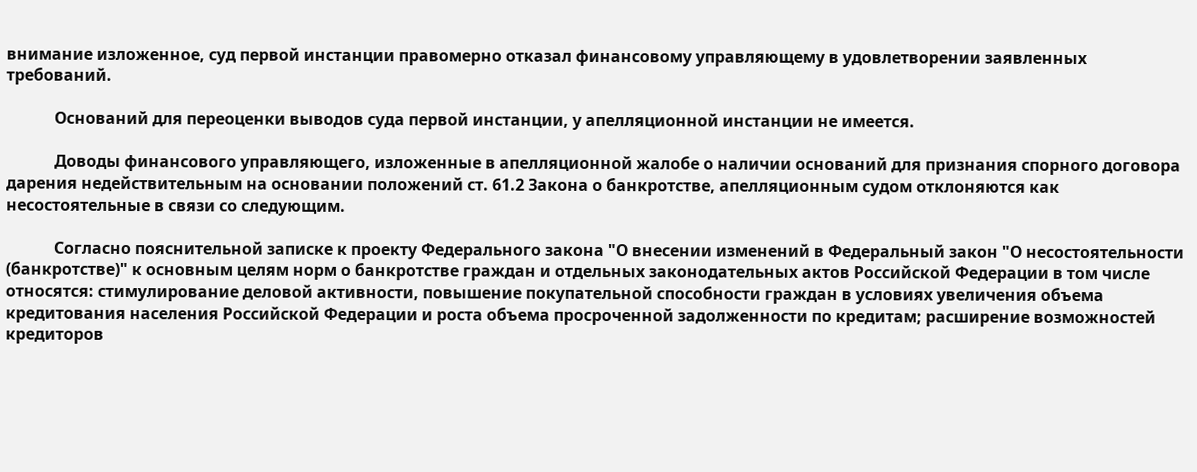внимание изложенное, суд первой инстанции правомерно отказал финансовому управляющему в удовлетворении заявленных требований.

            Оснований для переоценки выводов суда первой инстанции, у апелляционной инстанции не имеется.

            Доводы финансового управляющего, изложенные в апелляционной жалобе о наличии оснований для признания спорного договора дарения недействительным на основании положений ст. 61.2 Закона о банкротстве, апелляционным судом отклоняются как несостоятельные в связи со следующим.

            Согласно пояснительной записке к проекту Федерального закона "О внесении изменений в Федеральный закон "О несостоятельности (банкротстве)" к основным целям норм о банкротстве граждан и отдельных законодательных актов Российской Федерации в том числе относятся: стимулирование деловой активности, повышение покупательной способности граждан в условиях увеличения объема кредитования населения Российской Федерации и роста объема просроченной задолженности по кредитам; расширение возможностей кредиторов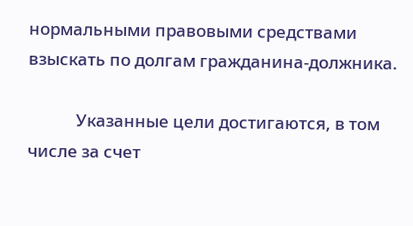нормальными правовыми средствами взыскать по долгам гражданина-должника.

            Указанные цели достигаются, в том числе за счет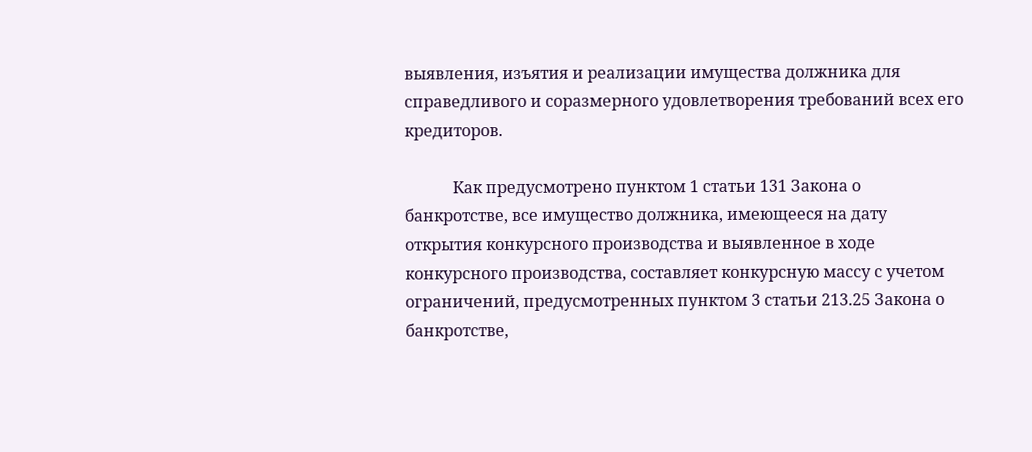выявления, изъятия и реализации имущества должника для справедливого и соразмерного удовлетворения требований всех его кредиторов.

            Как предусмотрено пунктом 1 статьи 131 Закона о банкротстве, все имущество должника, имеющееся на дату открытия конкурсного производства и выявленное в ходе конкурсного производства, составляет конкурсную массу с учетом ограничений, предусмотренных пунктом 3 статьи 213.25 Закона о банкротстве,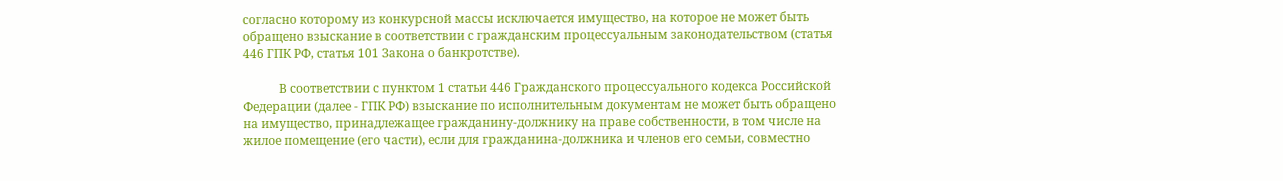согласно которому из конкурсной массы исключается имущество, на которое не может быть обращено взыскание в соответствии с гражданским процессуальным законодательством (статья 446 ГПК РФ, статья 101 Закона о банкротстве).

            В соответствии с пунктом 1 статьи 446 Гражданского процессуального кодекса Российской Федерации (далее - ГПК РФ) взыскание по исполнительным документам не может быть обращено на имущество, принадлежащее гражданину-должнику на праве собственности, в том числе на жилое помещение (его части), если для гражданина-должника и членов его семьи, совместно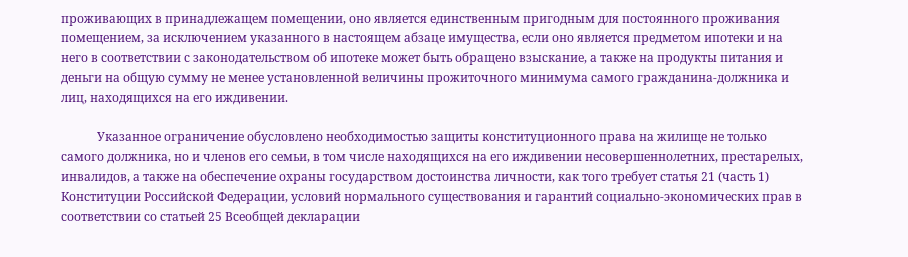проживающих в принадлежащем помещении, оно является единственным пригодным для постоянного проживания помещением, за исключением указанного в настоящем абзаце имущества, если оно является предметом ипотеки и на него в соответствии с законодательством об ипотеке может быть обращено взыскание, а также на продукты питания и деньги на общую сумму не менее установленной величины прожиточного минимума самого гражданина-должника и лиц, находящихся на его иждивении.

            Указанное ограничение обусловлено необходимостью защиты конституционного права на жилище не только самого должника, но и членов его семьи, в том числе находящихся на его иждивении несовершеннолетних, престарелых, инвалидов, а также на обеспечение охраны государством достоинства личности, как того требует статья 21 (часть 1) Конституции Российской Федерации, условий нормального существования и гарантий социально-экономических прав в соответствии со статьей 25 Всеобщей декларации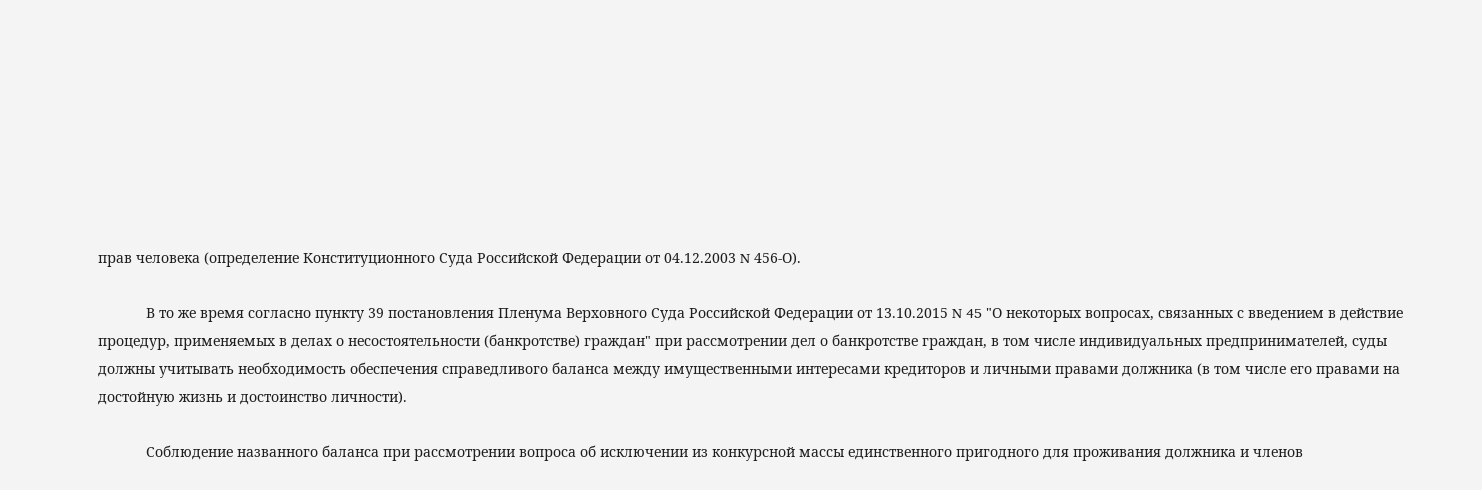прав человека (определение Конституционного Суда Российской Федерации от 04.12.2003 N 456-О).

            В то же время согласно пункту 39 постановления Пленума Верховного Суда Российской Федерации от 13.10.2015 N 45 "О некоторых вопросах, связанных с введением в действие процедур, применяемых в делах о несостоятельности (банкротстве) граждан" при рассмотрении дел о банкротстве граждан, в том числе индивидуальных предпринимателей, суды должны учитывать необходимость обеспечения справедливого баланса между имущественными интересами кредиторов и личными правами должника (в том числе его правами на достойную жизнь и достоинство личности).

            Соблюдение названного баланса при рассмотрении вопроса об исключении из конкурсной массы единственного пригодного для проживания должника и членов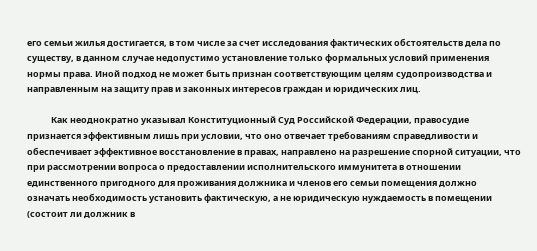его семьи жилья достигается, в том числе за счет исследования фактических обстоятельств дела по существу, в данном случае недопустимо установление только формальных условий применения нормы права. Иной подход не может быть признан соответствующим целям судопроизводства и направленным на защиту прав и законных интересов граждан и юридических лиц.

            Как неоднократно указывал Конституционный Суд Российской Федерации, правосудие признается эффективным лишь при условии, что оно отвечает требованиям справедливости и обеспечивает эффективное восстановление в правах, направлено на разрешение спорной ситуации, что при рассмотрении вопроса о предоставлении исполнительского иммунитета в отношении единственного пригодного для проживания должника и членов его семьи помещения должно означать необходимость установить фактическую, а не юридическую нуждаемость в помещении (состоит ли должник в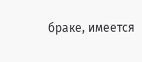браке, имеется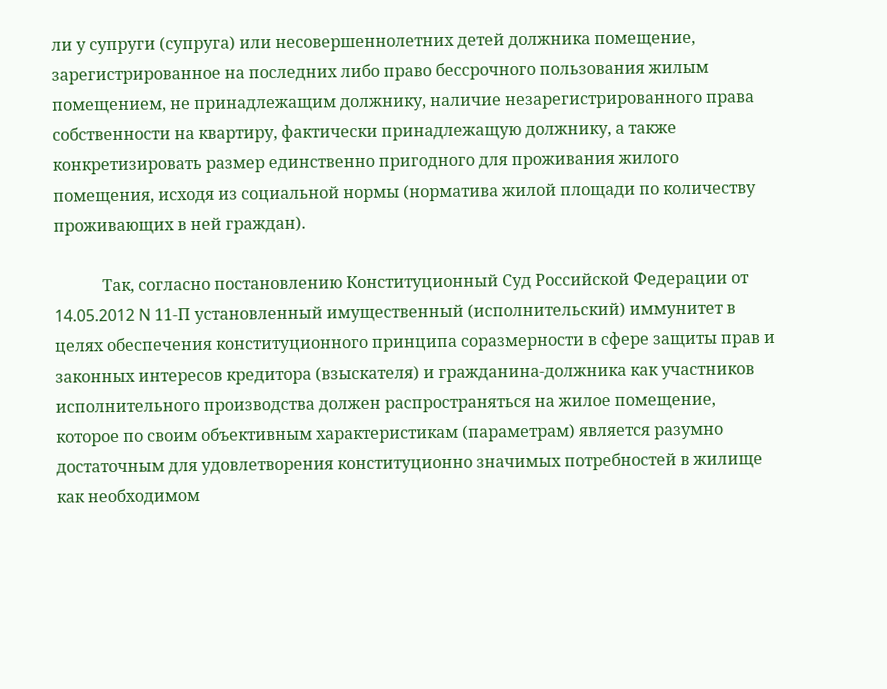ли у супруги (супруга) или несовершеннолетних детей должника помещение, зарегистрированное на последних либо право бессрочного пользования жилым помещением, не принадлежащим должнику, наличие незарегистрированного права собственности на квартиру, фактически принадлежащую должнику, а также конкретизировать размер единственно пригодного для проживания жилого помещения, исходя из социальной нормы (норматива жилой площади по количеству проживающих в ней граждан).

            Так, согласно постановлению Конституционный Суд Российской Федерации от 14.05.2012 N 11-П установленный имущественный (исполнительский) иммунитет в целях обеспечения конституционного принципа соразмерности в сфере защиты прав и законных интересов кредитора (взыскателя) и гражданина-должника как участников исполнительного производства должен распространяться на жилое помещение, которое по своим объективным характеристикам (параметрам) является разумно достаточным для удовлетворения конституционно значимых потребностей в жилище как необходимом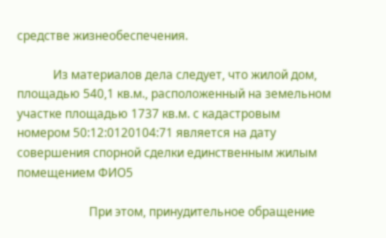средстве жизнеобеспечения.

            Из материалов дела следует, что жилой дом, площадью 540,1 кв.м., расположенный на земельном участке площадью 1737 кв.м. с кадастровым номером 50:12:0120104:71 является на дату совершения спорной сделки единственным жилым помещением ФИО5

                        При этом, принудительное обращение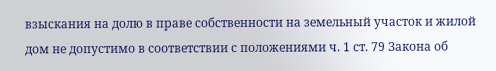взыскания на долю в праве собственности на земельный участок и жилой дом не допустимо в соответствии с положениями ч. 1 ст. 79 Закона об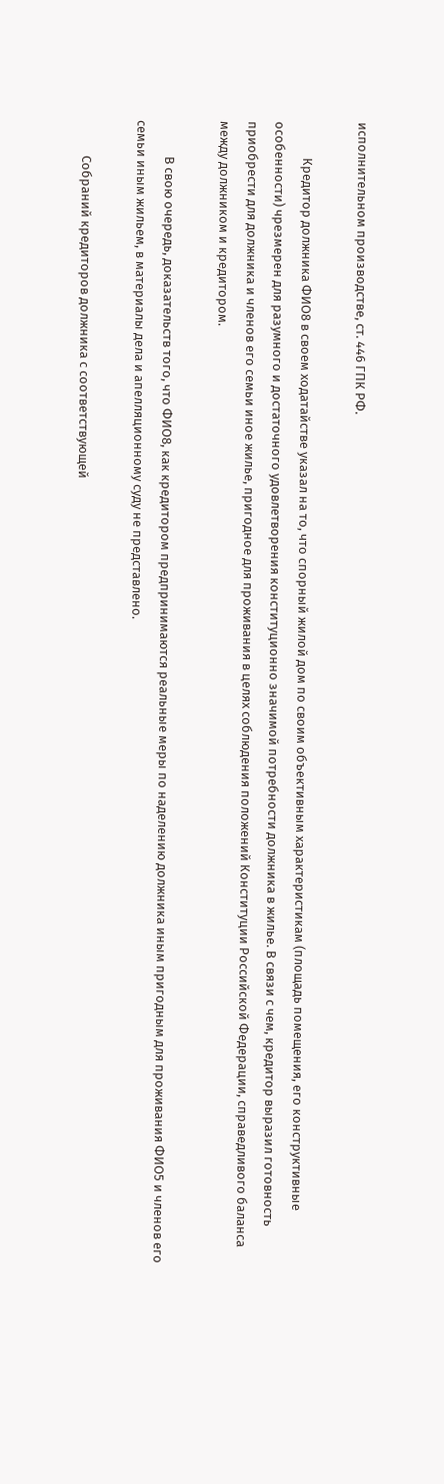исполнительном производстве, ст. 446 ГПК РФ.

            Кредитор должника ФИО8 в своем ходатайстве указал на то, что спорный жилой дом по своим объективным характеристикам (площадь помещения, его конструктивные особенности) чрезмерен для разумного и достаточного удовлетворения конституционно значимой потребности должника в жилье. В связи с чем, кредитор выразил готовность приобрести для должника и членов его семьи иное жилье, пригодное для проживания в целях соблюдения положений Конституции Российской Федерации, справедливого баланса между должником и кредитором.

            В свою очередь, доказательств того, что ФИО8, как кредитором предпринимаются реальные меры по наделению должника иным пригодным для проживания ФИО5 и членов его семьи иным жильем, в материалы дела и апелляционному суду не представлено.

            Собраний кредиторов должника с соответствующей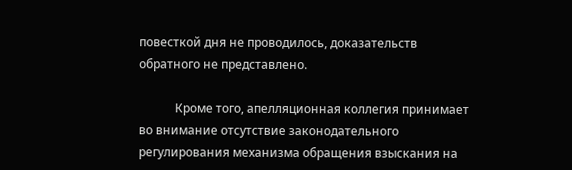повесткой дня не проводилось, доказательств обратного не представлено.

            Кроме того, апелляционная коллегия принимает во внимание отсутствие законодательного регулирования механизма обращения взыскания на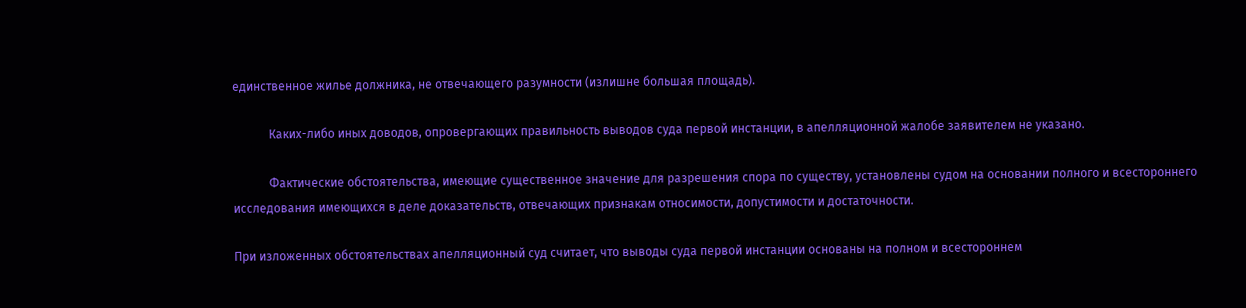единственное жилье должника, не отвечающего разумности (излишне большая площадь).

            Каких-либо иных доводов, опровергающих правильность выводов суда первой инстанции, в апелляционной жалобе заявителем не указано.

            Фактические обстоятельства, имеющие существенное значение для разрешения спора по существу, установлены судом на основании полного и всестороннего исследования имеющихся в деле доказательств, отвечающих признакам относимости, допустимости и достаточности.

При изложенных обстоятельствах апелляционный суд считает, что выводы суда первой инстанции основаны на полном и всестороннем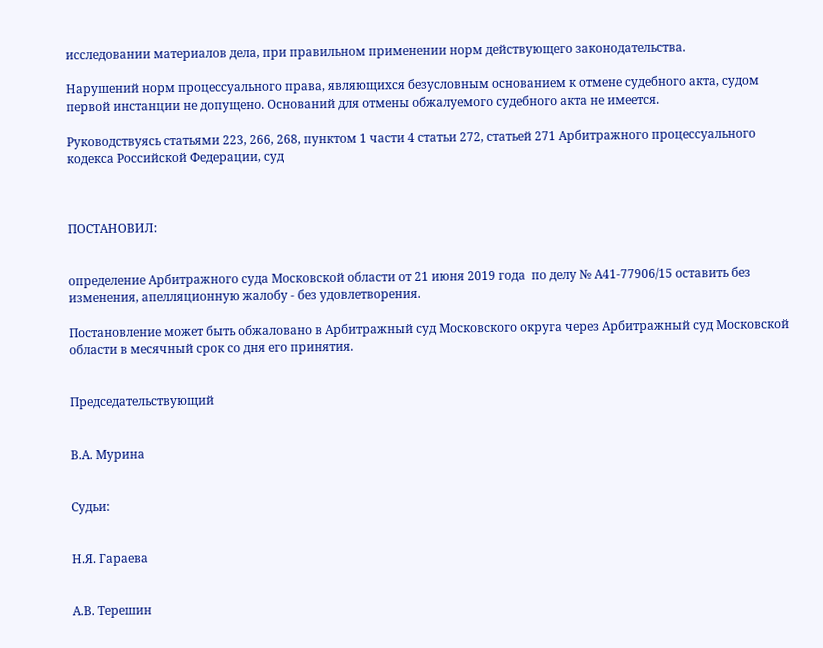исследовании материалов дела, при правильном применении норм действующего законодательства.

Нарушений норм процессуального права, являющихся безусловным основанием к отмене судебного акта, судом первой инстанции не допущено. Оснований для отмены обжалуемого судебного акта не имеется.

Руководствуясь статьями 223, 266, 268, пунктом 1 части 4 статьи 272, статьей 271 Арбитражного процессуального кодекса Российской Федерации, суд



ПОСТАНОВИЛ:


определение Арбитражного суда Московской области от 21 июня 2019 года  по делу № А41-77906/15 оставить без изменения, апелляционную жалобу - без удовлетворения.

Постановление может быть обжаловано в Арбитражный суд Московского округа через Арбитражный суд Московской области в месячный срок со дня его принятия.


Председательствующий


В.А. Мурина


Судьи:


Н.Я. Гараева


А.В. Терешин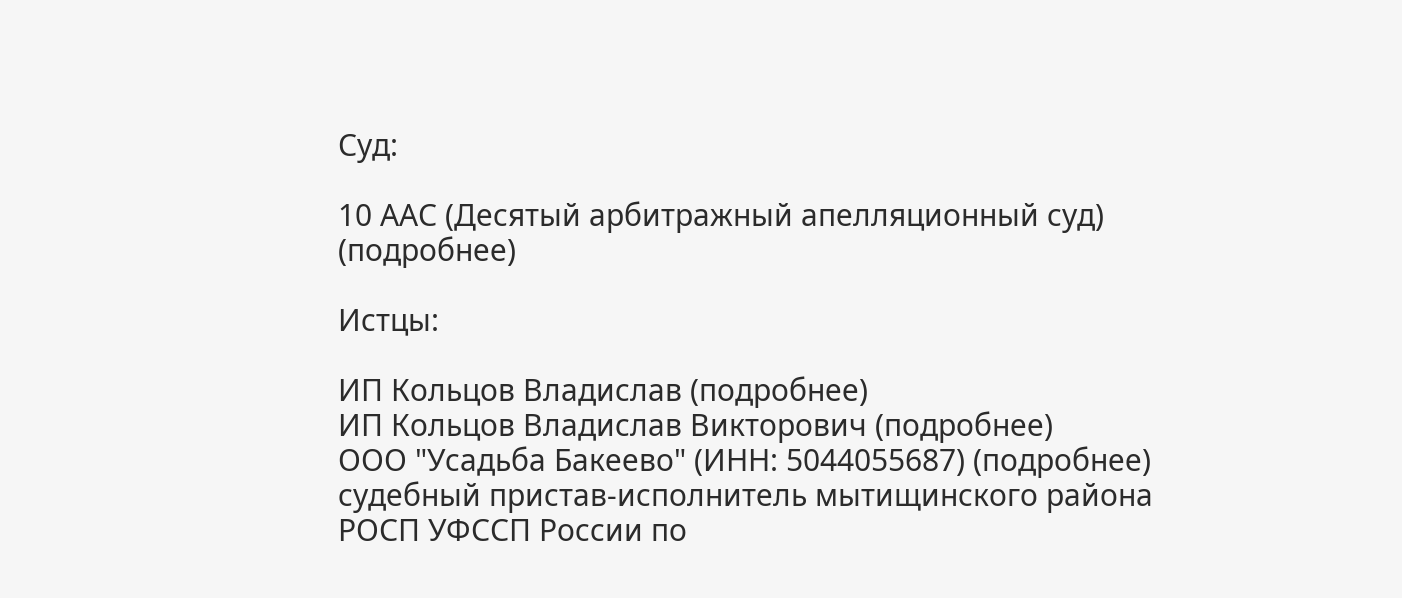Суд:

10 ААС (Десятый арбитражный апелляционный суд) (подробнее)

Истцы:

ИП Кольцов Владислав (подробнее)
ИП Кольцов Владислав Викторович (подробнее)
ООО "Усадьба Бакеево" (ИНН: 5044055687) (подробнее)
судебный пристав-исполнитель мытищинского района РОСП УФССП России по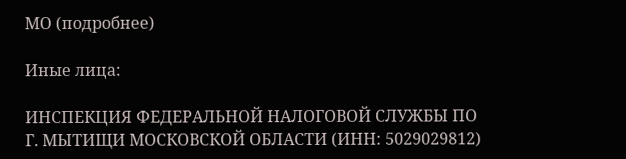МО (подробнее)

Иные лица:

ИНСПЕКЦИЯ ФЕДЕРАЛЬНОЙ НАЛОГОВОЙ СЛУЖБЫ ПО Г. МЫТИЩИ МОСКОВСКОЙ ОБЛАСТИ (ИНН: 5029029812)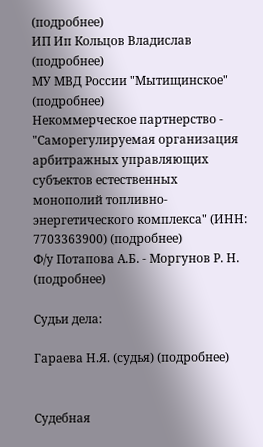(подробнее)
ИП Ип Кольцов Владислав (подробнее)
МУ МВД России "Мытищинское" (подробнее)
Некоммерческое партнерство - "Саморегулируемая организация арбитражных управляющих субъектов естественных монополий топливно-энергетического комплекса" (ИНН: 7703363900) (подробнее)
Ф/у Потапова А.Б. - Моргунов Р. Н. (подробнее)

Судьи дела:

Гараева Н.Я. (судья) (подробнее)


Судебная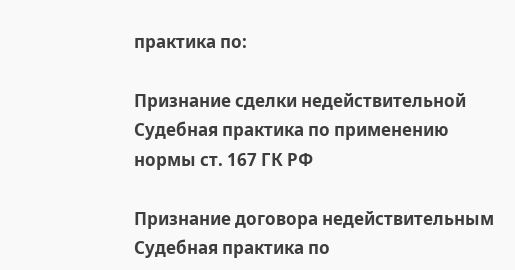практика по:

Признание сделки недействительной
Судебная практика по применению нормы ст. 167 ГК РФ

Признание договора недействительным
Судебная практика по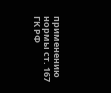применению нормы ст. 167 ГК РФ